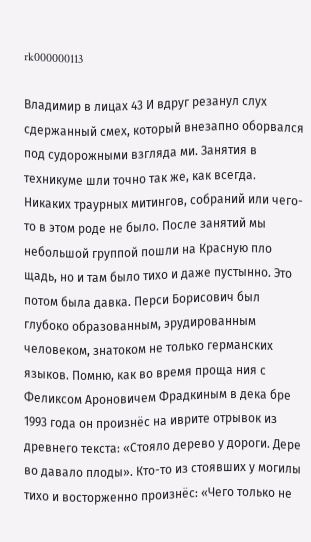rk000000113

Владимир в лицах 43 И вдруг резанул слух сдержанный смех, который внезапно оборвался под судорожными взгляда ми. Занятия в техникуме шли точно так же, как всегда. Никаких траурных митингов, собраний или чего-то в этом роде не было. После занятий мы небольшой группой пошли на Красную пло щадь, но и там было тихо и даже пустынно. Это потом была давка. Перси Борисович был глубоко образованным, эрудированным человеком, знатоком не только германских языков. Помню, как во время проща ния с Феликсом Ароновичем Фрадкиным в дека бре 1993 года он произнёс на иврите отрывок из древнего текста: «Стояло дерево у дороги. Дере во давало плоды». Кто-то из стоявших у могилы тихо и восторженно произнёс: «Чего только не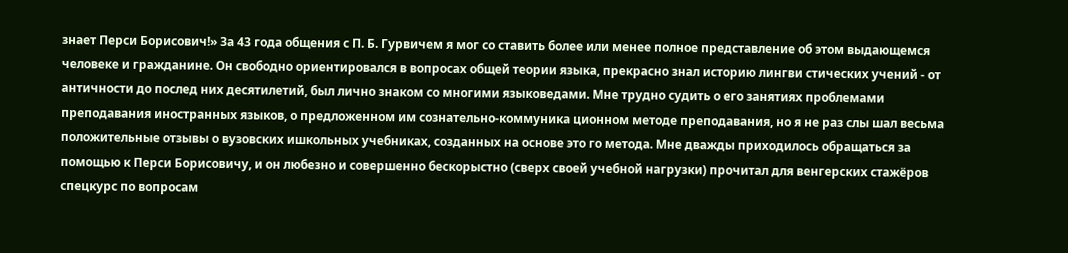знает Перси Борисович!» За 43 года общения с П. Б. Гурвичем я мог со ставить более или менее полное представление об этом выдающемся человеке и гражданине. Он свободно ориентировался в вопросах общей теории языка, прекрасно знал историю лингви стических учений - от античности до послед них десятилетий, был лично знаком со многими языковедами. Мне трудно судить о его занятиях проблемами преподавания иностранных языков, о предложенном им сознательно-коммуника ционном методе преподавания, но я не раз слы шал весьма положительные отзывы о вузовских ишкольных учебниках, созданных на основе это го метода. Мне дважды приходилось обращаться за помощью к Перси Борисовичу, и он любезно и совершенно бескорыстно (сверх своей учебной нагрузки) прочитал для венгерских стажёров спецкурс по вопросам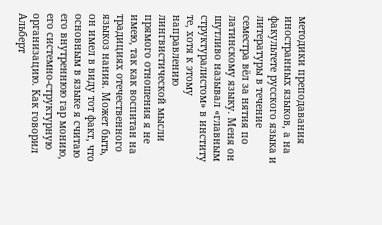методики преподавания иностранных языков, а на факультете русского языка и литературы в течение семестра вёл за нятия по латинскому языку. Меня он шутливо называл «главным структуралистом» в институ те, хотя к этому направлению лингвистической мысли прямого отношения я не имею, так как воспитан на традициях отечественного языкоз нания. Может быть, он имел в виду тот факт, что основным в языке я считаю его внутреннюю гар монию, его системно-структурную организацию. Как говорил Альберт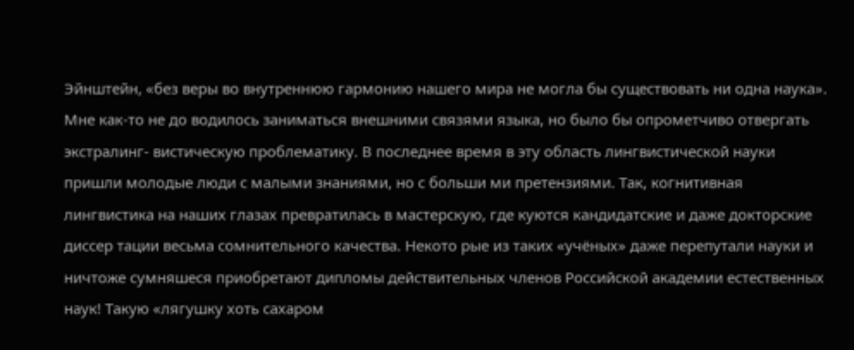Эйнштейн, «без веры во внутреннюю гармонию нашего мира не могла бы существовать ни одна наука». Мне как-то не до водилось заниматься внешними связями языка, но было бы опрометчиво отвергать экстралинг- вистическую проблематику. В последнее время в эту область лингвистической науки пришли молодые люди с малыми знаниями, но с больши ми претензиями. Так, когнитивная лингвистика на наших глазах превратилась в мастерскую, где куются кандидатские и даже докторские диссер тации весьма сомнительного качества. Некото рые из таких «учёных» даже перепутали науки и ничтоже сумняшеся приобретают дипломы действительных членов Российской академии естественных наук! Такую «лягушку хоть сахаром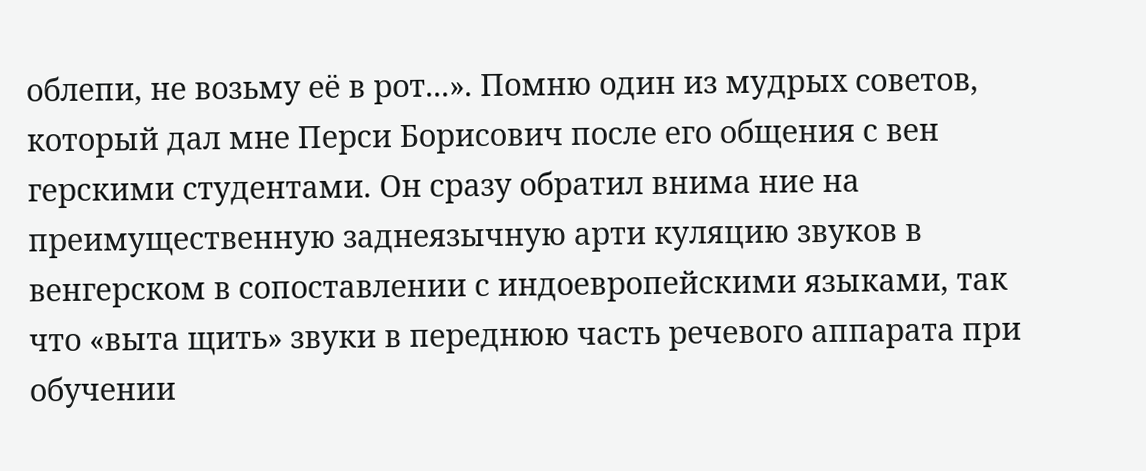облепи, не возьму её в рот...». Помню один из мудрых советов, который дал мне Перси Борисович после его общения с вен герскими студентами. Он сразу обратил внима ние на преимущественную заднеязычную арти куляцию звуков в венгерском в сопоставлении с индоевропейскими языками, так что «выта щить» звуки в переднюю часть речевого аппарата при обучении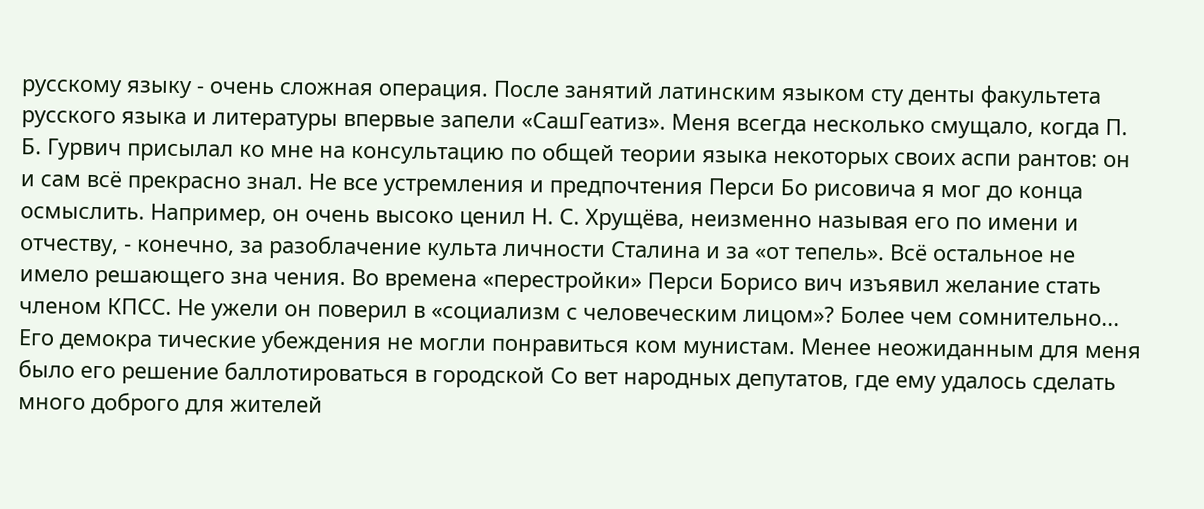русскому языку - очень сложная операция. После занятий латинским языком сту денты факультета русского языка и литературы впервые запели «СашГеатиз». Меня всегда несколько смущало, когда П. Б. Гурвич присылал ко мне на консультацию по общей теории языка некоторых своих аспи рантов: он и сам всё прекрасно знал. Не все устремления и предпочтения Перси Бо рисовича я мог до конца осмыслить. Например, он очень высоко ценил Н. С. Хрущёва, неизменно называя его по имени и отчеству, - конечно, за разоблачение культа личности Сталина и за «от тепель». Всё остальное не имело решающего зна чения. Во времена «перестройки» Перси Борисо вич изъявил желание стать членом КПСС. Не ужели он поверил в «социализм с человеческим лицом»? Более чем сомнительно... Его демокра тические убеждения не могли понравиться ком мунистам. Менее неожиданным для меня было его решение баллотироваться в городской Со вет народных депутатов, где ему удалось сделать много доброго для жителей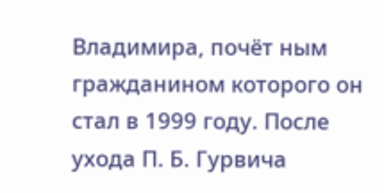Владимира, почёт ным гражданином которого он стал в 1999 году. После ухода П. Б. Гурвича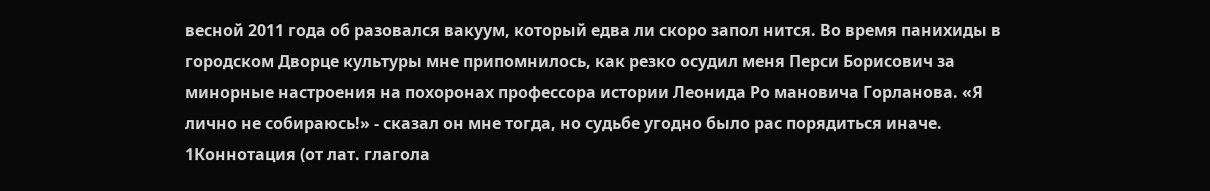весной 2011 года об разовался вакуум, который едва ли скоро запол нится. Во время панихиды в городском Дворце культуры мне припомнилось, как резко осудил меня Перси Борисович за минорные настроения на похоронах профессора истории Леонида Ро мановича Горланова. «Я лично не собираюсь!» - сказал он мне тогда, но судьбе угодно было рас порядиться иначе. 1Коннотация (от лат. глагола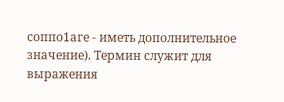соппо1аге - иметь дополнительное значение). Термин служит для выражения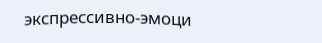экспрессивно-эмоци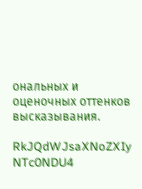ональных и оценочных оттенков высказывания.

RkJQdWJsaXNoZXIy NTc0NDU4